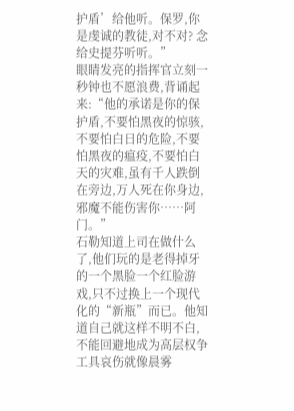护盾’给他听。保罗,你是虔诚的教徒,对不对? 念给史提芬听听。”
眼睛发亮的指挥官立刻一秒钟也不愿浪费,背诵起来:“他的承诺是你的保护盾,不要怕黑夜的惊骇,不要怕白日的危险,不要怕黑夜的瘟疫,不要怕白天的灾难,虽有千人跌倒在旁边,万人死在你身边,邪魔不能伤害你……阿门。”
石勒知道上司在做什么了,他们玩的是老得掉牙的一个黑脸一个红脸游戏,只不过换上一个现代化的“新瓶”而已。他知道自己就这样不明不白,不能回避地成为高层权争工具哀伤就像晨雾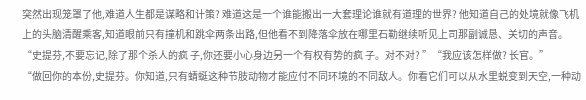突然出现笼罩了他,难道人生都是谋略和计策? 难道这是一个谁能搬出一大套理论谁就有道理的世界? 他知道自己的处境就像飞机上的头脑清醒乘客,知道眼前只有撞机和跳伞两条出路,但他看不到降落伞放在哪里石勒继续听见上司那副诚恳、关切的声音。“史提芬,不要忘记,除了那个杀人的疯 子,你还要小心身边另一个有权有势的疯 子。对不对? ”“我应该怎样做? 长官。”
“做回你的本份,史提芬。你知道,只有蜻蜓这种节肢动物才能应付不同环境的不同敌人。你看它们可以从水里蜕变到天空,一种动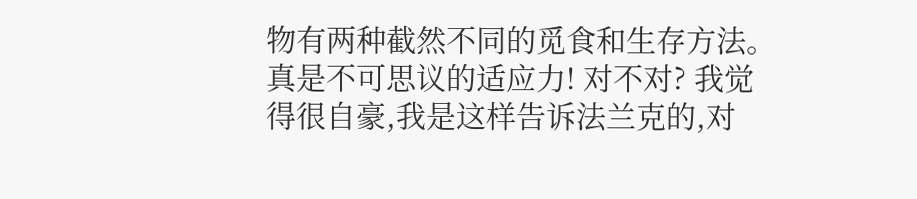物有两种截然不同的觅食和生存方法。真是不可思议的适应力! 对不对? 我觉得很自豪,我是这样告诉法兰克的,对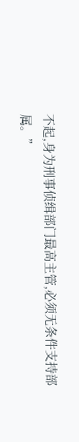不起,身为刑事侦缉部门最高主管,必须无条件支持部属。”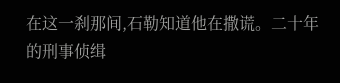在这一刹那间,石勒知道他在撒谎。二十年的刑事侦缉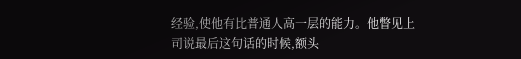经验,使他有比普通人高一层的能力。他瞥见上司说最后这句话的时候,额头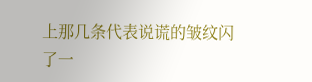上那几条代表说谎的皱纹闪了一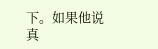下。如果他说真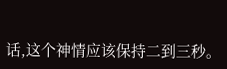话,这个神情应该保持二到三秒。